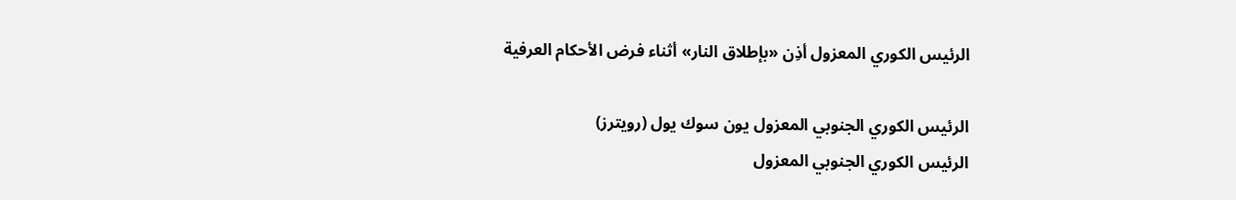الرئيس الكوري المعزول أذِن «بإطلاق النار» أثناء فرض الأحكام العرفية

الرئيس الكوري الجنوبي المعزول يون سوك يول (رويترز)
الرئيس الكوري الجنوبي المعزول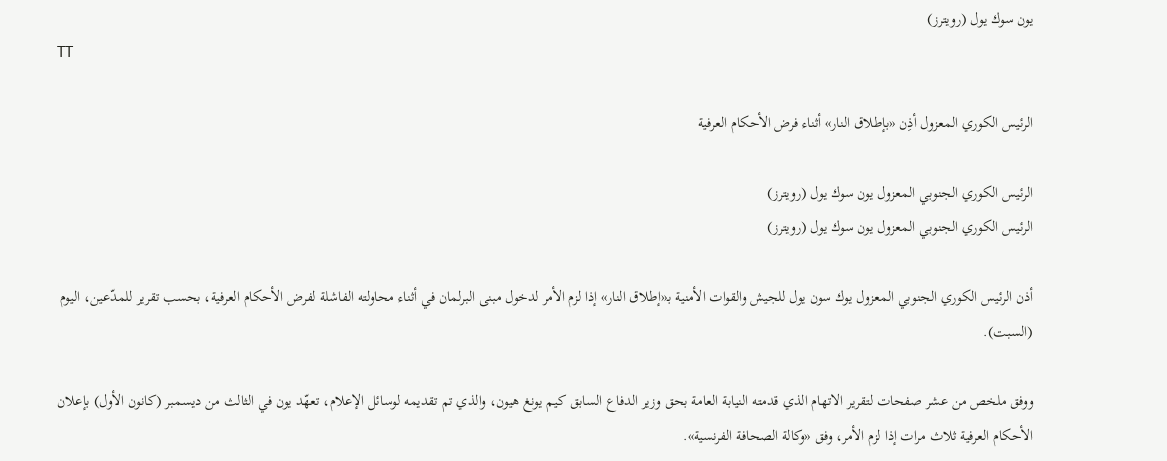يون سوك يول (رويترز)
TT

الرئيس الكوري المعزول أذِن «بإطلاق النار» أثناء فرض الأحكام العرفية

الرئيس الكوري الجنوبي المعزول يون سوك يول (رويترز)
الرئيس الكوري الجنوبي المعزول يون سوك يول (رويترز)

أذن الرئيس الكوري الجنوبي المعزول يوك سون يول للجيش والقوات الأمنية بـ«إطلاق النار» إذا لزم الأمر لدخول مبنى البرلمان في أثناء محاولته الفاشلة لفرض الأحكام العرفية، بحسب تقرير للمدّعين، اليوم (السبت).

ووفق ملخص من عشر صفحات لتقرير الاتهام الذي قدمته النيابة العامة بحق وزير الدفاع السابق كيم يونغ هيون، والذي تم تقديمه لوسائل الإعلام، تعهّد يون في الثالث من ديسمبر (كانون الأول) بإعلان الأحكام العرفية ثلاث مرات إذا لزم الأمر، وفق «وكالة الصحافة الفرنسية».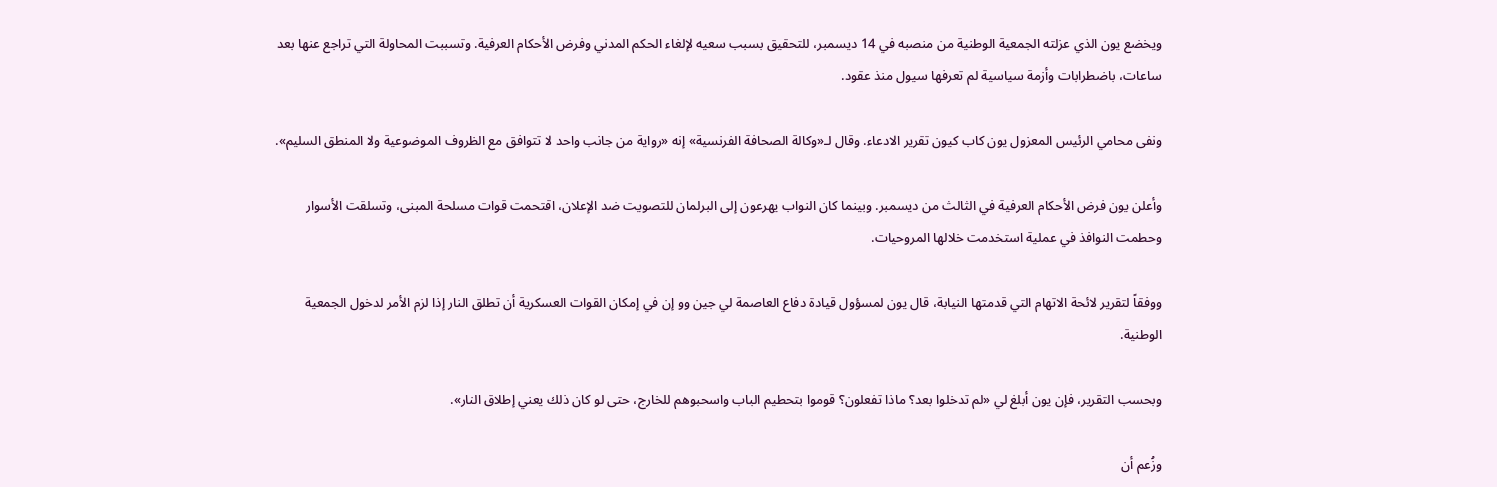ويخضع يون الذي عزلته الجمعية الوطنية من منصبه في 14 ديسمبر، للتحقيق بسبب سعيه لإلغاء الحكم المدني وفرض الأحكام العرفية. وتسببت المحاولة التي تراجع عنها بعد ساعات، باضطرابات وأزمة سياسية لم تعرفها سيول منذ عقود.

ونفى محامي الرئيس المعزول يون كاب كيون تقرير الادعاء. وقال لـ«وكالة الصحافة الفرنسية» إنه «رواية من جانب واحد لا تتوافق مع الظروف الموضوعية ولا المنطق السليم».

وأعلن يون فرض الأحكام العرفية في الثالث من ديسمبر. وبينما كان النواب يهرعون إلى البرلمان للتصويت ضد الإعلان، اقتحمت قوات مسلحة المبنى، وتسلقت الأسوار وحطمت النوافذ في عملية استخدمت خلالها المروحيات.

ووفقاً لتقرير لائحة الاتهام التي قدمتها النيابة، قال يون لمسؤول قيادة دفاع العاصمة لي جين وو إن في إمكان القوات العسكرية أن تطلق النار إذا لزم الأمر لدخول الجمعية الوطنية.

وبحسب التقرير، فإن يون أبلغ لي «لم تدخلوا بعد؟ ماذا تفعلون؟ قوموا بتحطيم الباب واسحبوهم للخارج، حتى لو كان ذلك يعني إطلاق النار».

وزُعم أن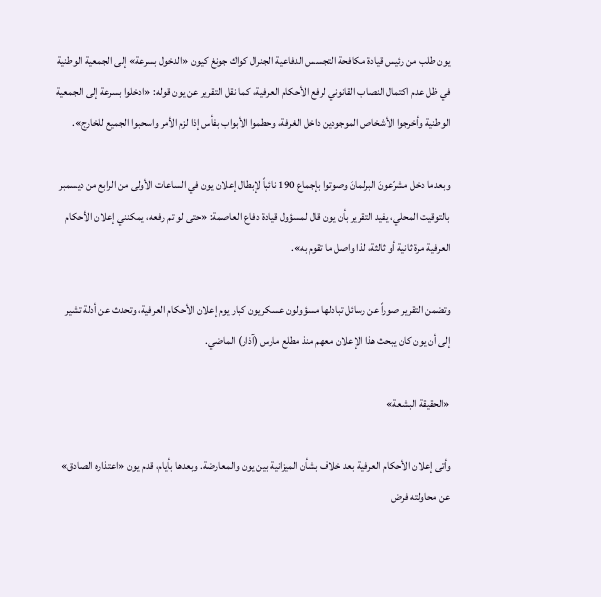يون طلب من رئيس قيادة مكافحة التجسس الدفاعية الجنرال كواك جونغ كيون «الدخول بسرعة» إلى الجمعية الوطنية في ظل عدم اكتمال النصاب القانوني لرفع الأحكام العرفية، كما نقل التقرير عن يون قوله: «ادخلوا بسرعة إلى الجمعية الوطنية وأخرجوا الأشخاص الموجودين داخل الغرفة، وحطموا الأبواب بفأس إذا لزم الأمر واسحبوا الجميع للخارج».

وبعدما دخل مشرّعونَ البرلمانَ وصوتوا بإجماع 190 نائباً لإبطال إعلان يون في الساعات الأولى من الرابع من ديسمبر بالتوقيت المحلي، يفيد التقرير بأن يون قال لمسؤول قيادة دفاع العاصمة: «حتى لو تم رفعه، يمكنني إعلان الأحكام العرفية مرة ثانية أو ثالثة، لذا واصل ما تقوم به».

وتضمن التقرير صوراً عن رسائل تبادلها مسؤولون عسكريون كبار يوم إعلان الأحكام العرفية، وتحدث عن أدلة تشير إلى أن يون كان يبحث هذا الإعلان معهم منذ مطلع مارس (آذار) الماضي.

«الحقيقة البشعة»

وأتى إعلان الأحكام العرفية بعد خلاف بشأن الميزانية بين يون والمعارضة. وبعدها بأيام، قدم يون «اعتذاره الصادق» عن محاولته فرض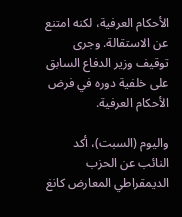الأحكام العرفية، لكنه امتنع عن الاستقالة. وجرى توقيف وزير الدفاع السابق على خلفية دوره في فرض الأحكام العرفية.

واليوم (السبت)، أكد النائب عن الحزب الديمقراطي المعارض كانغ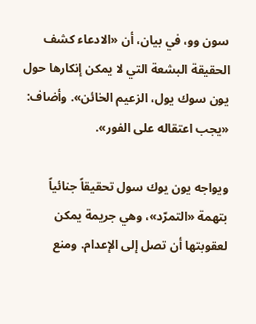سون وو، في بيان، أن «الادعاء كشف الحقيقة البشعة التي لا يمكن إنكارها حول يون سوك يول، الزعيم الخائن». وأضاف: «يجب اعتقاله على الفور».

ويواجه يون يوك سول تحقيقاً جنائياً بتهمة «التمرّد»، وهي جريمة يمكن لعقوبتها أن تصل إلى الإعدام. ومنع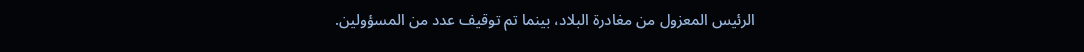الرئيس المعزول من مغادرة البلاد، بينما تم توقيف عدد من المسؤولين.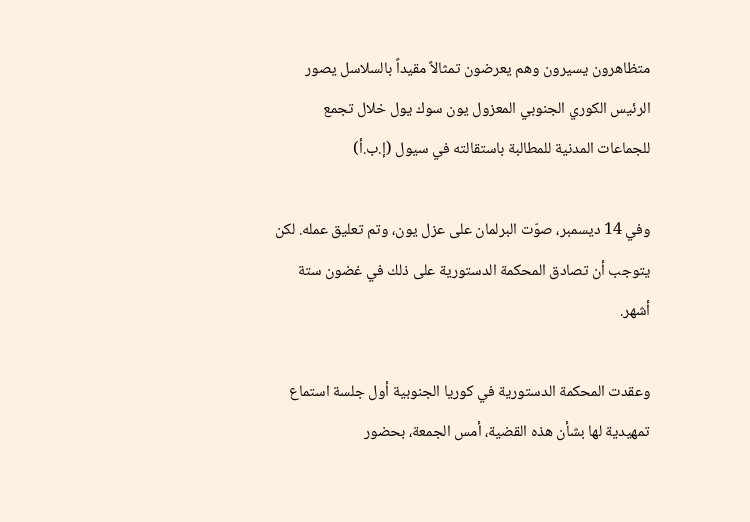متظاهرون يسيرون وهم يعرضون تمثالاً مقيداً بالسلاسل يصور الرئيس الكوري الجنوبي المعزول يون سوك يول خلال تجمع للجماعات المدنية للمطالبة باستقالته في سيول (إ.ب.أ)

وفي 14 ديسمبر، صوّت البرلمان على عزل يون، وتم تعليق عمله. لكن يتوجب أن تصادق المحكمة الدستورية على ذلك في غضون ستة أشهر.

وعقدت المحكمة الدستورية في كوريا الجنوبية أول جلسة استماع تمهيدية لها بشأن هذه القضية، أمس الجمعة، بحضور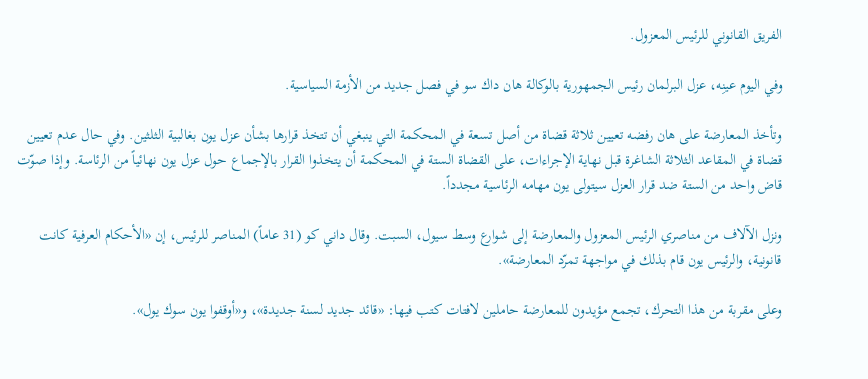الفريق القانوني للرئيس المعزول.

وفي اليوم عينِه، عزل البرلمان رئيس الجمهورية بالوكالة هان داك سو في فصل جديد من الأزمة السياسية.

وتأخذ المعارضة على هان رفضه تعيين ثلاثة قضاة من أصل تسعة في المحكمة التي ينبغي أن تتخذ قرارها بشأن عزل يون بغالبية الثلثين. وفي حال عدم تعيين قضاة في المقاعد الثلاثة الشاغرة قبل نهاية الإجراءات، على القضاة الستة في المحكمة أن يتخذوا القرار بالإجماع حول عزل يون نهائياً من الرئاسة. وإذا صوّت قاض واحد من الستة ضد قرار العزل سيتولى يون مهامه الرئاسية مجدداً.

ونزل الآلاف من مناصري الرئيس المعزول والمعارضة إلى شوارع وسط سيول، السبت. وقال داني كو (31 عاماً) المناصر للرئيس، إن «الأحكام العرفية كانت قانونية، والرئيس يون قام بذلك في مواجهة تمرّد المعارضة».

وعلى مقربة من هذا التحرك، تجمع مؤيدون للمعارضة حاملين لافتات كتب فيها: «قائد جديد لسنة جديدة»، و«أوقفوا يون سوك يول».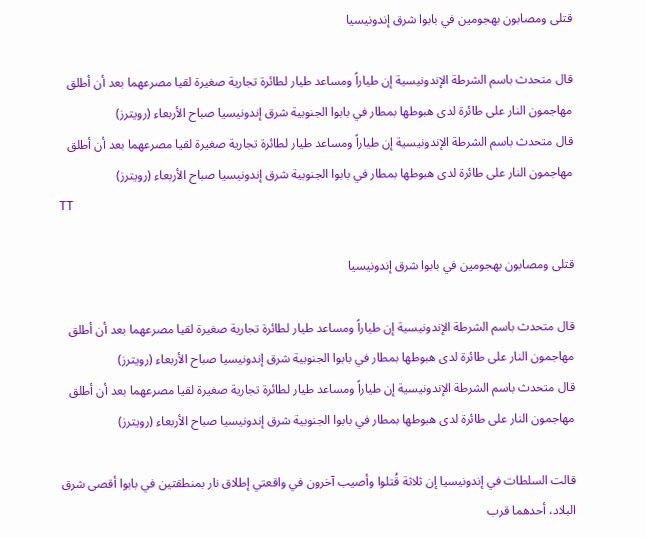قتلى ومصابون بهجومين في بابوا شرق إندونيسيا

قال متحدث باسم الشرطة الإندونيسية إن طياراً ومساعد طيار لطائرة تجارية صغيرة لقيا مصرعهما بعد أن أطلق مهاجمون النار على طائرة لدى هبوطها بمطار في بابوا الجنوبية شرق إندونيسيا صباح الأربعاء (رويترز)
قال متحدث باسم الشرطة الإندونيسية إن طياراً ومساعد طيار لطائرة تجارية صغيرة لقيا مصرعهما بعد أن أطلق مهاجمون النار على طائرة لدى هبوطها بمطار في بابوا الجنوبية شرق إندونيسيا صباح الأربعاء (رويترز)
TT

قتلى ومصابون بهجومين في بابوا شرق إندونيسيا

قال متحدث باسم الشرطة الإندونيسية إن طياراً ومساعد طيار لطائرة تجارية صغيرة لقيا مصرعهما بعد أن أطلق مهاجمون النار على طائرة لدى هبوطها بمطار في بابوا الجنوبية شرق إندونيسيا صباح الأربعاء (رويترز)
قال متحدث باسم الشرطة الإندونيسية إن طياراً ومساعد طيار لطائرة تجارية صغيرة لقيا مصرعهما بعد أن أطلق مهاجمون النار على طائرة لدى هبوطها بمطار في بابوا الجنوبية شرق إندونيسيا صباح الأربعاء (رويترز)

قالت السلطات في إندونيسيا إن ثلاثة قُتلوا وأصيب آخرون في واقعتي إطلاق نار بمنطقتين في بابوا أقصى شرق البلاد، أحدهما قرب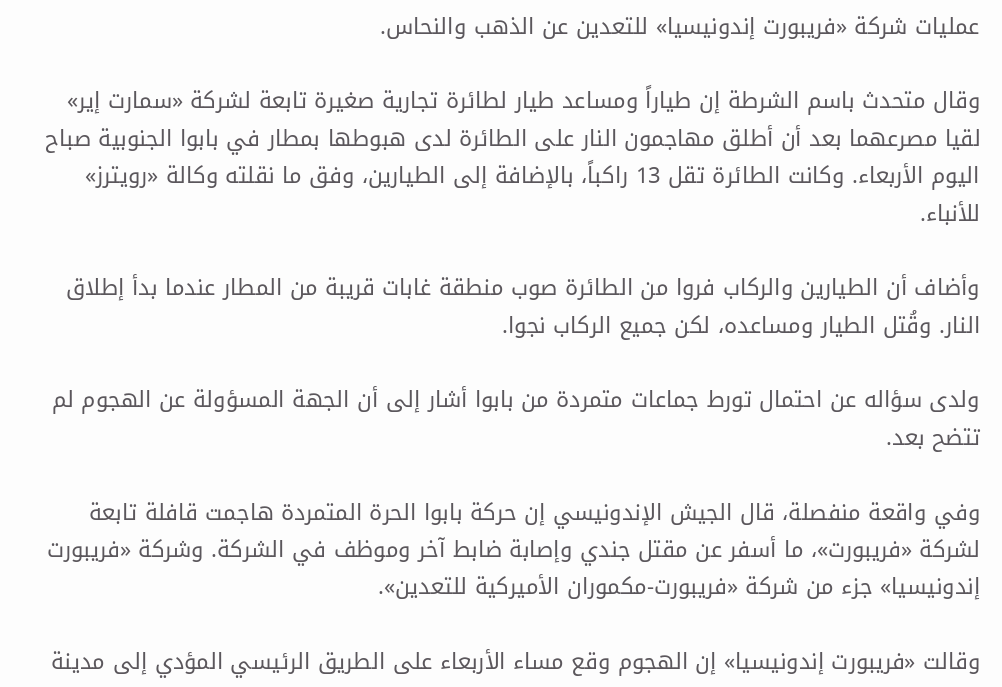عمليات شركة «فريبورت إندونيسيا» للتعدين عن الذهب والنحاس.

وقال متحدث باسم الشرطة إن طياراً ومساعد طيار لطائرة تجارية صغيرة تابعة لشركة «سمارت إير» لقيا مصرعهما بعد أن أطلق مهاجمون النار على الطائرة لدى هبوطها بمطار في بابوا الجنوبية صباح اليوم الأربعاء. وكانت الطائرة تقل 13 راكباً، بالإضافة إلى الطيارين، وفق ما نقلته وكالة «رويترز» للأنباء.

وأضاف أن الطيارين والركاب فروا من الطائرة صوب منطقة غابات قريبة من المطار عندما بدأ إطلاق النار. وقُتل الطيار ومساعده، لكن جميع الركاب نجوا.

ولدى سؤاله عن احتمال تورط جماعات متمردة من بابوا أشار إلى أن الجهة المسؤولة عن الهجوم لم تتضح بعد.

وفي واقعة منفصلة، قال الجيش الإندونيسي إن حركة بابوا الحرة المتمردة هاجمت قافلة تابعة لشركة «فريبورت»، ما أسفر عن مقتل جندي وإصابة ضابط آخر وموظف في الشركة. وشركة «فريبورت إندونيسيا» جزء من شركة «فريبورت-مكموران الأميركية للتعدين».

وقالت «فريبورت إندونيسيا» إن الهجوم وقع مساء الأربعاء على الطريق الرئيسي المؤدي إلى مدينة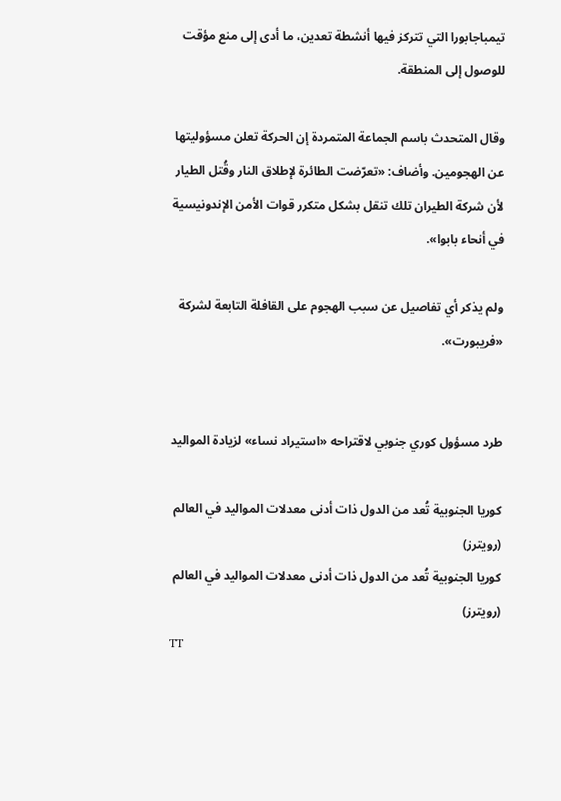تيمباجابورا التي تتركز فيها أنشطة تعدين، ما أدى إلى منع مؤقت للوصول إلى المنطقة.

وقال المتحدث باسم الجماعة المتمردة إن الحركة تعلن مسؤوليتها عن الهجومين. وأضاف: «تعرّضت الطائرة لإطلاق النار وقُتل الطيار لأن شركة الطيران تلك تنقل بشكل متكرر قوات الأمن الإندونيسية في أنحاء بابوا».

ولم يذكر أي تفاصيل عن سبب الهجوم على القافلة التابعة لشركة «فريبورت».


طرد مسؤول كوري جنوبي لاقتراحه «استيراد نساء» لزيادة المواليد

كوريا الجنوبية تُعد من الدول ذات أدنى معدلات المواليد في العالم (رويترز)
كوريا الجنوبية تُعد من الدول ذات أدنى معدلات المواليد في العالم (رويترز)
TT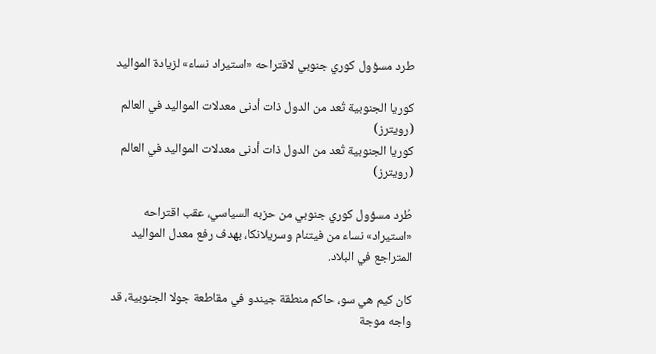طرد مسؤول كوري جنوبي لاقتراحه «استيراد نساء» لزيادة المواليد

كوريا الجنوبية تُعد من الدول ذات أدنى معدلات المواليد في العالم (رويترز)
كوريا الجنوبية تُعد من الدول ذات أدنى معدلات المواليد في العالم (رويترز)

طُرد مسؤول كوري جنوبي من حزبه السياسي، عقب اقتراحه «استيراد» نساء من فيتنام وسريلانكا، بهدف رفع معدل المواليد المتراجع في البلاد.

كان كيم هي سو، حاكم منطقة جيندو في مقاطعة جولا الجنوبية، قد واجه موجة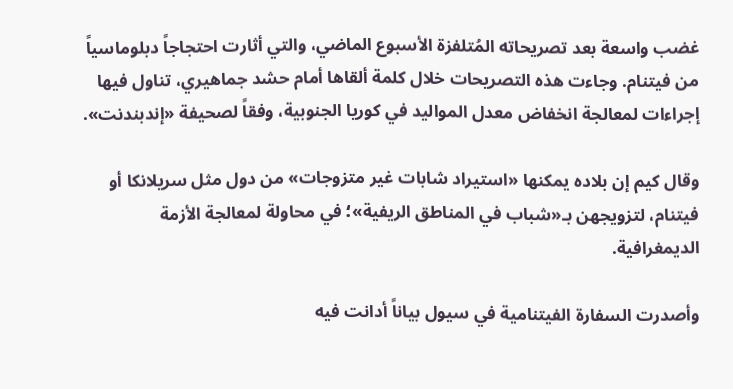غضب واسعة بعد تصريحاته المُتلفزة الأسبوع الماضي، والتي أثارت احتجاجاً دبلوماسياً من فيتنام. وجاءت هذه التصريحات خلال كلمة ألقاها أمام حشد جماهيري، تناول فيها إجراءات لمعالجة انخفاض معدل المواليد في كوريا الجنوبية، وفقاً لصحيفة «إندبندنت».

وقال كيم إن بلاده يمكنها «استيراد شابات غير متزوجات» من دول مثل سريلانكا أو فيتنام، لتزويجهن بـ«شباب في المناطق الريفية»؛ في محاولة لمعالجة الأزمة الديمغرافية.

وأصدرت السفارة الفيتنامية في سيول بياناً أدانت فيه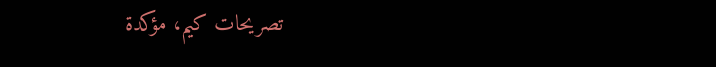تصريحات كيم، مؤكدة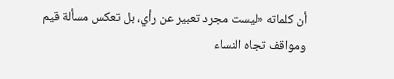أن كلماته «ليست مجرد تعبير عن رأي، بل تعكس مسألة قيم ومواقف تجاه النساء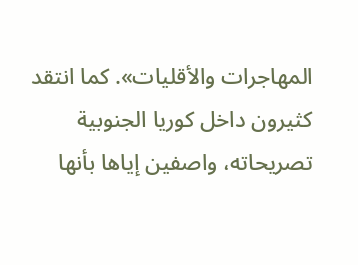المهاجرات والأقليات». كما انتقد كثيرون داخل كوريا الجنوبية تصريحاته، واصفين إياها بأنها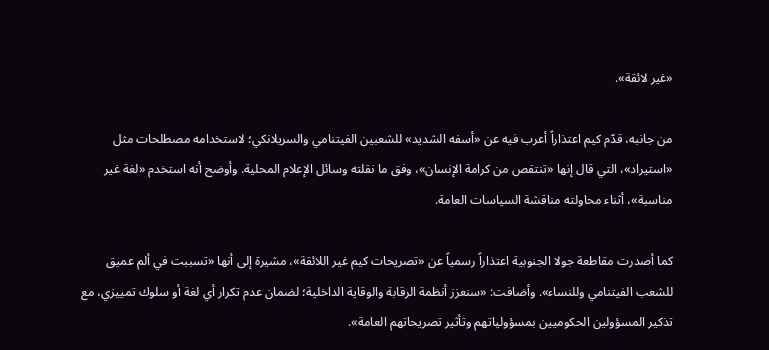«غير لائقة».

من جانبه، قدّم كيم اعتذاراً أعرب فيه عن «أسفه الشديد» للشعبين الفيتنامي والسريلانكي؛ لاستخدامه مصطلحات مثل «استيراد»، التي قال إنها «تنتقص من كرامة الإنسان»، وفق ما نقلته وسائل الإعلام المحلية. وأوضح أنه استخدم «لغة غير مناسبة»، أثناء محاولته مناقشة السياسات العامة.

كما أصدرت مقاطعة جولا الجنوبية اعتذاراً رسمياً عن «تصريحات كيم غير اللائقة»، مشيرة إلى أنها «تسببت في ألم عميق للشعب الفيتنامي وللنساء». وأضافت: «سنعزز أنظمة الرقابة والوقاية الداخلية؛ لضمان عدم تكرار أي لغة أو سلوك تمييزي، مع تذكير المسؤولين الحكوميين بمسؤولياتهم وتأثير تصريحاتهم العامة».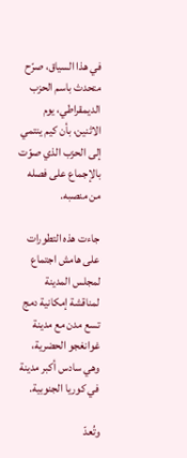في هذا السياق، صرّح متحدث باسم الحزب الديمقراطي، يوم الاثنين، بأن كيم ينتمي إلى الحزب الذي صوّت بالإجماع على فصله من منصبه.

جاءت هذه التطورات على هامش اجتماع لمجلس المدينة لمناقشة إمكانية دمج تسع مدن مع مدينة غوانغجو الحضرية، وهي سادس أكبر مدينة في كوريا الجنوبية.

وتُعدّ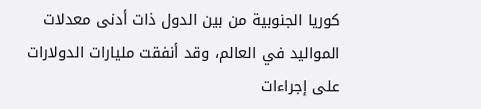كوريا الجنوبية من بين الدول ذات أدنى معدلات المواليد في العالم، وقد أنفقت مليارات الدولارات على إجراءات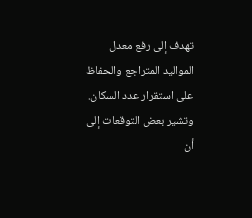تهدف إلى رفع معدل المواليد المتراجع والحفاظ على استقرار عدد السكان. وتشير بعض التوقعات إلى أن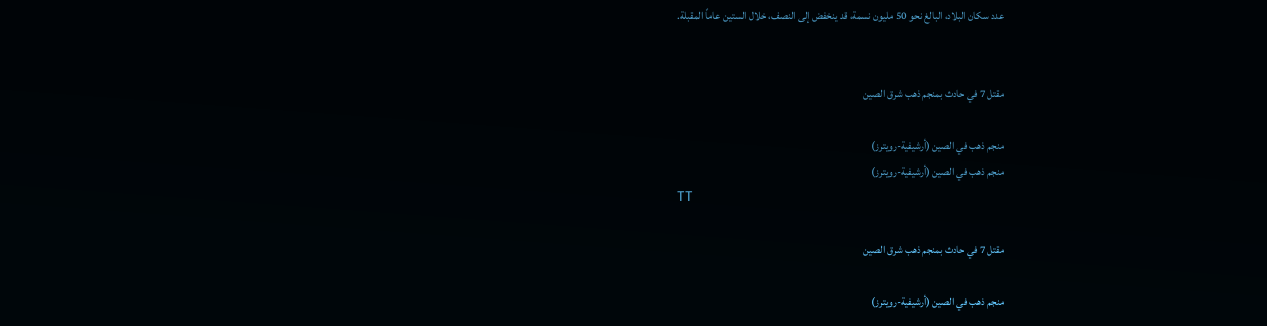عدد سكان البلاد، البالغ نحو 50 مليون نسمة، قد ينخفض إلى النصف، خلال الستين عاماً المقبلة.


مقتل 7 في حادث بمنجم ذهب شرق الصين

منجم ذهب في الصين (أرشيفية-رويترز)
منجم ذهب في الصين (أرشيفية-رويترز)
TT

مقتل 7 في حادث بمنجم ذهب شرق الصين

منجم ذهب في الصين (أرشيفية-رويترز)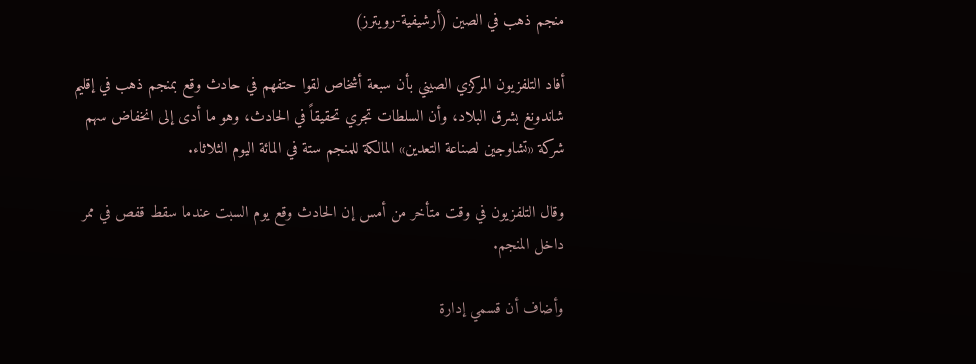منجم ذهب في الصين (أرشيفية-رويترز)

أفاد التلفزيون المركزي الصيني بأن سبعة أشخاص لقوا حتفهم في حادث وقع بمنجم ذهب في إقليم شاندونغ بشرق البلاد، وأن السلطات تجري تحقيقاً في الحادث، وهو ما أدى إلى انخفاض سهم شركة «تشاوجين لصناعة التعدين» المالكة للمنجم ستة في المائة اليوم الثلاثاء.

وقال ‌التلفزيون في ‌وقت متأخر من ‌أمس إن ‌الحادث وقع يوم السبت عندما سقط قفص في ممر داخل المنجم.

وأضاف أن قسمي إدارة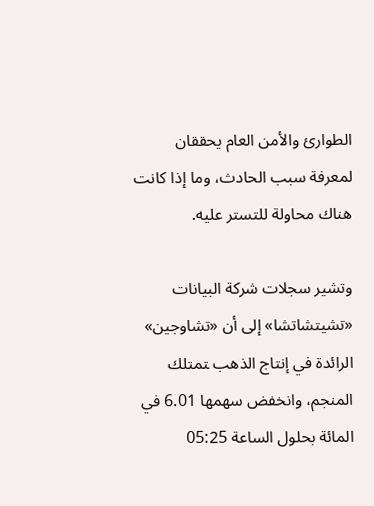الطوارئ والأمن العام يحققان لمعرفة سبب الحادث، وما إذا كانت هناك محاولة للتستر عليه.

وتشير سجلات شركة البيانات «تشيتشاتشا» إلى أن «تشاوجين» الرائدة في إنتاج الذهب ‍تمتلك المنجم، وانخفض سهمها 6.01 في المائة بحلول الساعة 05:25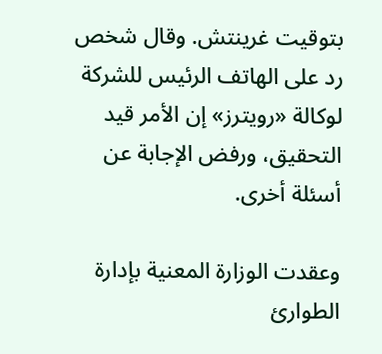بتوقيت غرينتش. وقال شخص رد على الهاتف الرئيس للشركة لوكالة «رويترز» إن الأمر قيد التحقيق، ورفض الإجابة عن أسئلة أخرى.

وعقدت الوزارة المعنية بإدارة الطوارئ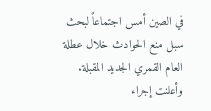في الصين أمس اجتماعاً لبحث سبل منع الحوادث خلال عطلة العام القمري الجديد المقبلة. وأعلنت إجراء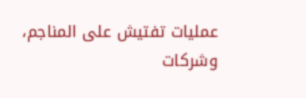عمليات تفتيش على المناجم، وشركات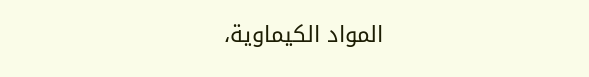المواد الكيماوية،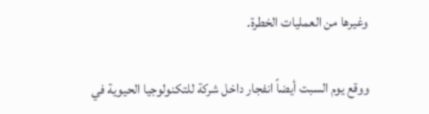وغيرها من العمليات الخطرة.

ووقع يوم السبت أيضاً انفجار داخل شركة للتكنولوجيا الحيوية في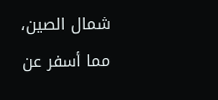شمال الصين، مما أسفر ‌عن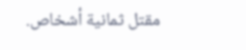مقتل ثمانية أشخاص.